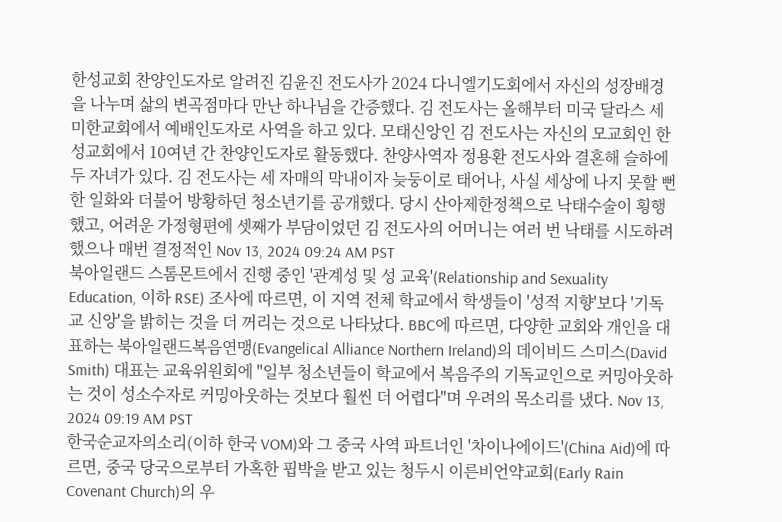한성교회 찬양인도자로 알려진 김윤진 전도사가 2024 다니엘기도회에서 자신의 성장배경을 나누며 삶의 변곡점마다 만난 하나님을 간증했다. 김 전도사는 올해부터 미국 달라스 세미한교회에서 예배인도자로 사역을 하고 있다. 모태신앙인 김 전도사는 자신의 모교회인 한성교회에서 10여년 간 찬양인도자로 활동했다. 찬양사역자 정용환 전도사와 결혼해 슬하에 두 자녀가 있다. 김 전도사는 세 자매의 막내이자 늦둥이로 태어나, 사실 세상에 나지 못할 뻔한 일화와 더불어 방황하던 청소년기를 공개했다. 당시 산아제한정책으로 낙태수술이 횡행했고, 어려운 가정형편에 셋째가 부담이었던 김 전도사의 어머니는 여러 번 낙태를 시도하려 했으나 매번 결정적인 Nov 13, 2024 09:24 AM PST
북아일랜드 스톰몬트에서 진행 중인 '관계성 및 성 교육'(Relationship and Sexuality Education, 이하 RSE) 조사에 따르면, 이 지역 전체 학교에서 학생들이 '성적 지향'보다 '기독교 신앙'을 밝히는 것을 더 꺼리는 것으로 나타났다. BBC에 따르면, 다양한 교회와 개인을 대표하는 북아일랜드복음연맹(Evangelical Alliance Northern Ireland)의 데이비드 스미스(David Smith) 대표는 교육위원회에 "일부 청소년들이 학교에서 복음주의 기독교인으로 커밍아웃하는 것이 성소수자로 커밍아웃하는 것보다 훨씬 더 어렵다"며 우려의 목소리를 냈다. Nov 13, 2024 09:19 AM PST
한국순교자의소리(이하 한국 VOM)와 그 중국 사역 파트너인 '차이나에이드'(China Aid)에 따르면, 중국 당국으로부터 가혹한 핍박을 받고 있는 청두시 이른비언약교회(Early Rain Covenant Church)의 우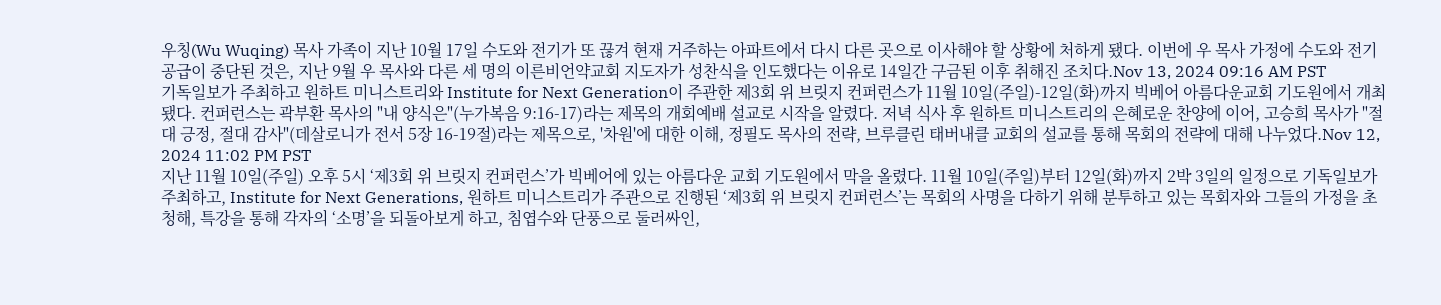우칭(Wu Wuqing) 목사 가족이 지난 10월 17일 수도와 전기가 또 끊겨 현재 거주하는 아파트에서 다시 다른 곳으로 이사해야 할 상황에 처하게 됐다. 이번에 우 목사 가정에 수도와 전기 공급이 중단된 것은, 지난 9월 우 목사와 다른 세 명의 이른비언약교회 지도자가 성찬식을 인도했다는 이유로 14일간 구금된 이후 취해진 조치다.Nov 13, 2024 09:16 AM PST
기독일보가 주최하고 원하트 미니스트리와 Institute for Next Generation이 주관한 제3회 위 브릿지 컨퍼런스가 11월 10일(주일)-12일(화)까지 빅베어 아름다운교회 기도원에서 개최됐다. 컨퍼런스는 곽부환 목사의 "내 양식은"(누가복음 9:16-17)라는 제목의 개회예배 설교로 시작을 알렸다. 저녁 식사 후 원하트 미니스트리의 은혜로운 찬양에 이어, 고승희 목사가 "절대 긍정, 절대 감사"(데살로니가 전서 5장 16-19절)라는 제목으로, '차원'에 대한 이해, 정필도 목사의 전략, 브루클린 태버내클 교회의 설교를 통해 목회의 전략에 대해 나누었다.Nov 12, 2024 11:02 PM PST
지난 11월 10일(주일) 오후 5시 ‘제3회 위 브릿지 컨퍼런스’가 빅베어에 있는 아름다운 교회 기도원에서 막을 올렸다. 11월 10일(주일)부터 12일(화)까지 2박 3일의 일정으로 기독일보가 주최하고, Institute for Next Generations, 원하트 미니스트리가 주관으로 진행된 ‘제3회 위 브릿지 컨퍼런스’는 목회의 사명을 다하기 위해 분투하고 있는 목회자와 그들의 가정을 초청해, 특강을 통해 각자의 ‘소명’을 되돌아보게 하고, 침엽수와 단풍으로 둘러싸인,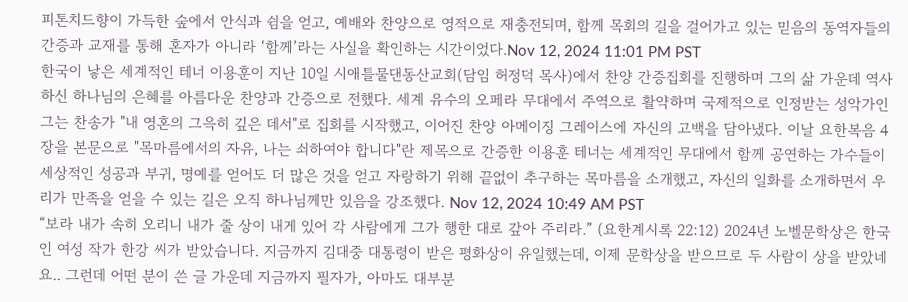피톤치드향이 가득한 숲에서 안식과 쉼을 얻고, 예배와 찬양으로 영적으로 재충전되며, 함께 목회의 길을 걸어가고 있는 믿음의 동역자들의 간증과 교재를 통해 혼자가 아니라 ‘함께’라는 사실을 확인하는 시간이었다.Nov 12, 2024 11:01 PM PST
한국이 낳은 세계적인 테너 이용훈이 지난 10일 시애틀물댄동산교회(담임 허정덕 목사)에서 찬양 간증집회를 진행하며 그의 삶 가운데 역사하신 하나님의 은혜를 아름다운 찬양과 간증으로 전했다. 세계 유수의 오페라 무대에서 주역으로 활약하며 국제적으로 인정받는 성악가인 그는 찬송가 "내 영혼의 그윽히 깊은 데서"로 집회를 시작했고, 이어진 찬양 아메이징 그레이스에 자신의 고백을 담아냈다. 이날 요한복음 4장을 본문으로 "목마름에서의 자유, 나는 쇠하여야 합니다"란 제목으로 간증한 이용훈 테너는 세계적인 무대에서 함께 공연하는 가수들이 세상적인 성공과 부귀, 명예를 얻어도 더 많은 것을 얻고 자랑하기 위해 끝없이 추구하는 목마름을 소개했고, 자신의 일화를 소개하면서 우리가 만족을 얻을 수 있는 길은 오직 하나님께만 있음을 강조했다. Nov 12, 2024 10:49 AM PST
“보라 내가 속히 오리니 내가 줄 상이 내게 있어 각 사람에게 그가 행한 대로 갚아 주리라.” (요한계시록 22:12) 2024년 노벨문학상은 한국인 여성 작가 한강 씨가 받았습니다. 지금까지 김대중 대통령이 받은 평화상이 유일했는데, 이제 문학상을 받으므로 두 사람이 상을 받았네요.. 그런데 어떤 분이 쓴 글 가운데 지금까지 필자가, 아마도 대부분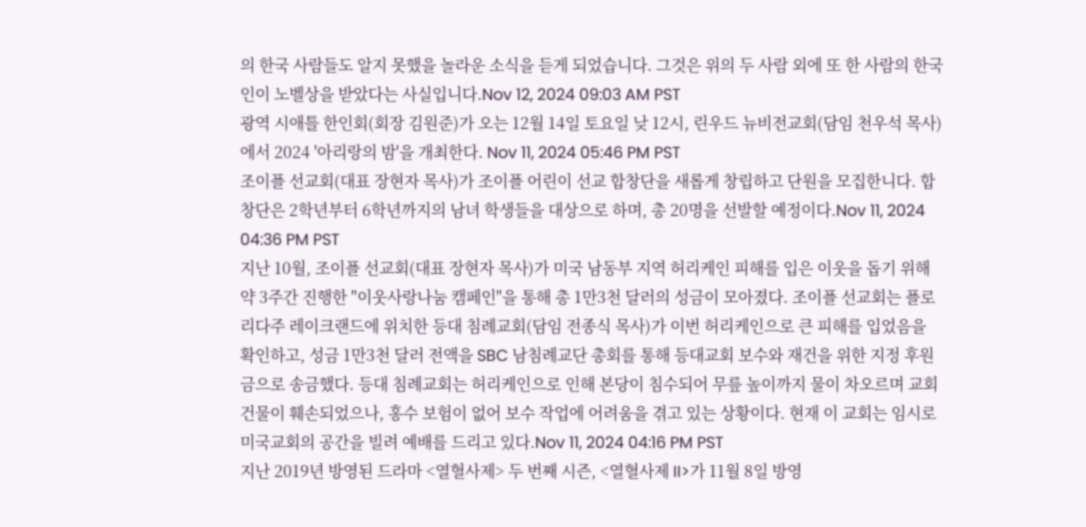의 한국 사람들도 알지 못했을 놀라운 소식을 듣게 되었습니다. 그것은 위의 두 사람 외에 또 한 사람의 한국인이 노벨상을 받았다는 사실입니다.Nov 12, 2024 09:03 AM PST
광역 시애틀 한인회(회장 김원준)가 오는 12월 14일 토요일 낮 12시, 린우드 뉴비전교회(담임 천우석 목사)에서 2024 '아리랑의 밤'을 개최한다. Nov 11, 2024 05:46 PM PST
조이플 선교회(대표 장현자 목사)가 조이플 어린이 선교 합창단을 새롭게 창립하고 단원을 모집한니다. 합창단은 2학년부터 6학년까지의 남녀 학생들을 대상으로 하며, 총 20명을 선발할 예정이다.Nov 11, 2024 04:36 PM PST
지난 10월, 조이플 선교회(대표 장현자 목사)가 미국 남동부 지역 허리케인 피해를 입은 이웃을 돕기 위해 약 3주간 진행한 "이웃사랑나눔 캠페인"을 통해 총 1만3천 달러의 성금이 모아졌다. 조이플 선교회는 플로리다주 레이크랜드에 위치한 등대 침례교회(담임 전종식 목사)가 이번 허리케인으로 큰 피해를 입었음을 확인하고, 성금 1만3천 달러 전액을 SBC 남침례교단 총회를 통해 등대교회 보수와 재건을 위한 지정 후원금으로 송금했다. 등대 침례교회는 허리케인으로 인해 본당이 침수되어 무릎 높이까지 물이 차오르며 교회 건물이 훼손되었으나, 홍수 보험이 없어 보수 작업에 어려움을 겪고 있는 상황이다. 현재 이 교회는 임시로 미국교회의 공간을 빌려 예배를 드리고 있다.Nov 11, 2024 04:16 PM PST
지난 2019년 방영된 드라마 <열혈사제> 두 번째 시즌, <열혈사제 II>가 11월 8일 방영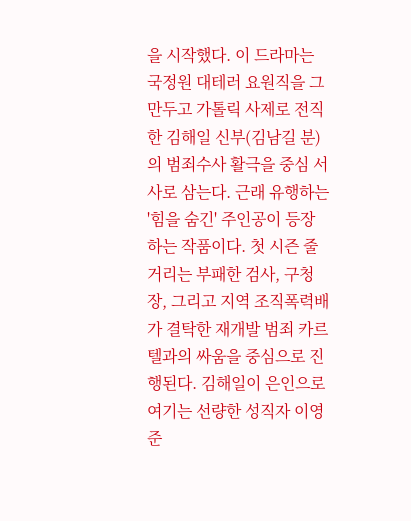을 시작했다. 이 드라마는 국정원 대테러 요원직을 그만두고 가톨릭 사제로 전직한 김해일 신부(김남길 분)의 범죄수사 활극을 중심 서사로 삼는다. 근래 유행하는 '힘을 숨긴' 주인공이 등장하는 작품이다. 첫 시즌 줄거리는 부패한 검사, 구청장, 그리고 지역 조직폭력배가 결탁한 재개발 범죄 카르텔과의 싸움을 중심으로 진행된다. 김해일이 은인으로 여기는 선량한 성직자 이영준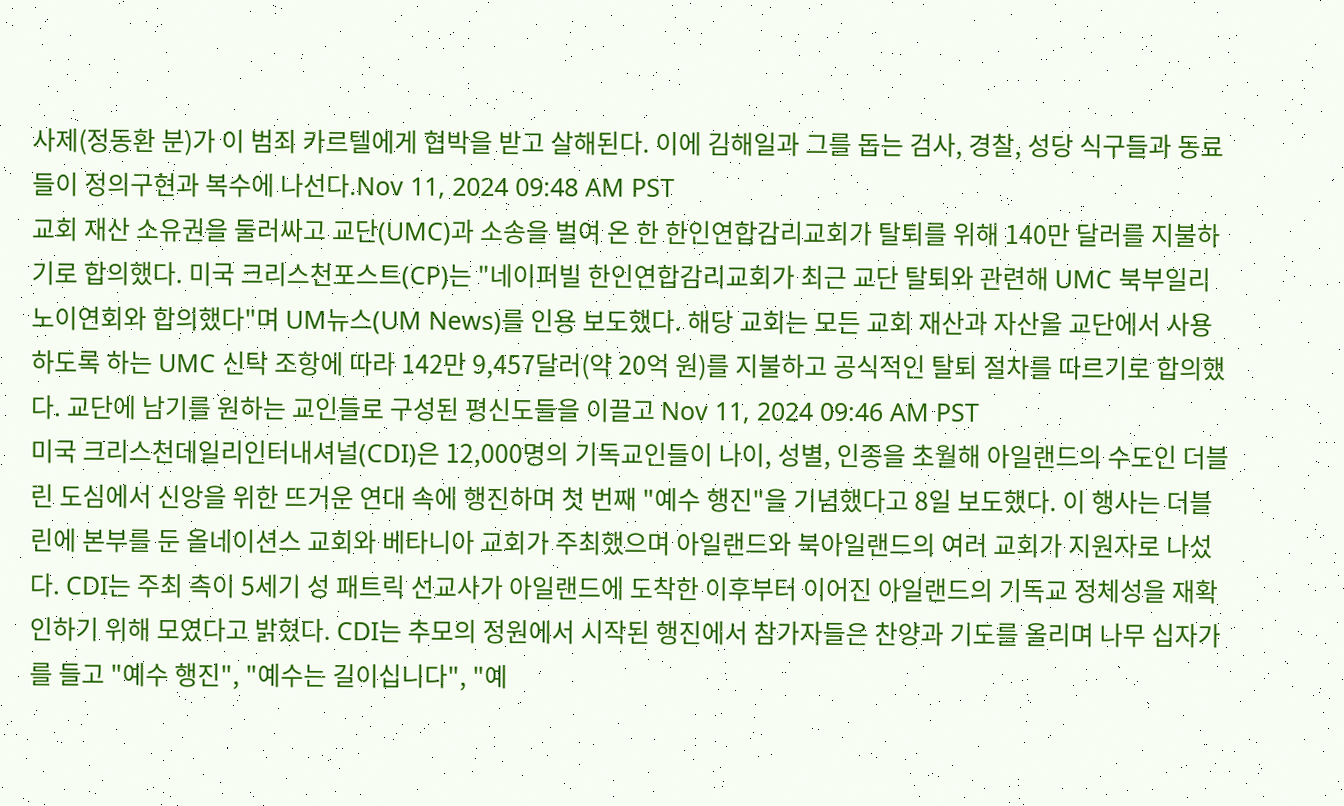사제(정동환 분)가 이 범죄 카르텔에게 협박을 받고 살해된다. 이에 김해일과 그를 돕는 검사, 경찰, 성당 식구들과 동료들이 정의구현과 복수에 나선다.Nov 11, 2024 09:48 AM PST
교회 재산 소유권을 둘러싸고 교단(UMC)과 소송을 벌여 온 한 한인연합감리교회가 탈퇴를 위해 140만 달러를 지불하기로 합의했다. 미국 크리스천포스트(CP)는 "네이퍼빌 한인연합감리교회가 최근 교단 탈퇴와 관련해 UMC 북부일리노이연회와 합의했다"며 UM뉴스(UM News)를 인용 보도했다. 해당 교회는 모든 교회 재산과 자산을 교단에서 사용하도록 하는 UMC 신탁 조항에 따라 142만 9,457달러(약 20억 원)를 지불하고 공식적인 탈퇴 절차를 따르기로 합의했다. 교단에 남기를 원하는 교인들로 구성된 평신도들을 이끌고 Nov 11, 2024 09:46 AM PST
미국 크리스천데일리인터내셔널(CDI)은 12,000명의 기독교인들이 나이, 성별, 인종을 초월해 아일랜드의 수도인 더블린 도심에서 신앙을 위한 뜨거운 연대 속에 행진하며 첫 번째 "예수 행진"을 기념했다고 8일 보도했다. 이 행사는 더블린에 본부를 둔 올네이션스 교회와 베타니아 교회가 주최했으며 아일랜드와 북아일랜드의 여러 교회가 지원자로 나섰다. CDI는 주최 측이 5세기 성 패트릭 선교사가 아일랜드에 도착한 이후부터 이어진 아일랜드의 기독교 정체성을 재확인하기 위해 모였다고 밝혔다. CDI는 추모의 정원에서 시작된 행진에서 참가자들은 찬양과 기도를 올리며 나무 십자가를 들고 "예수 행진", "예수는 길이십니다", "예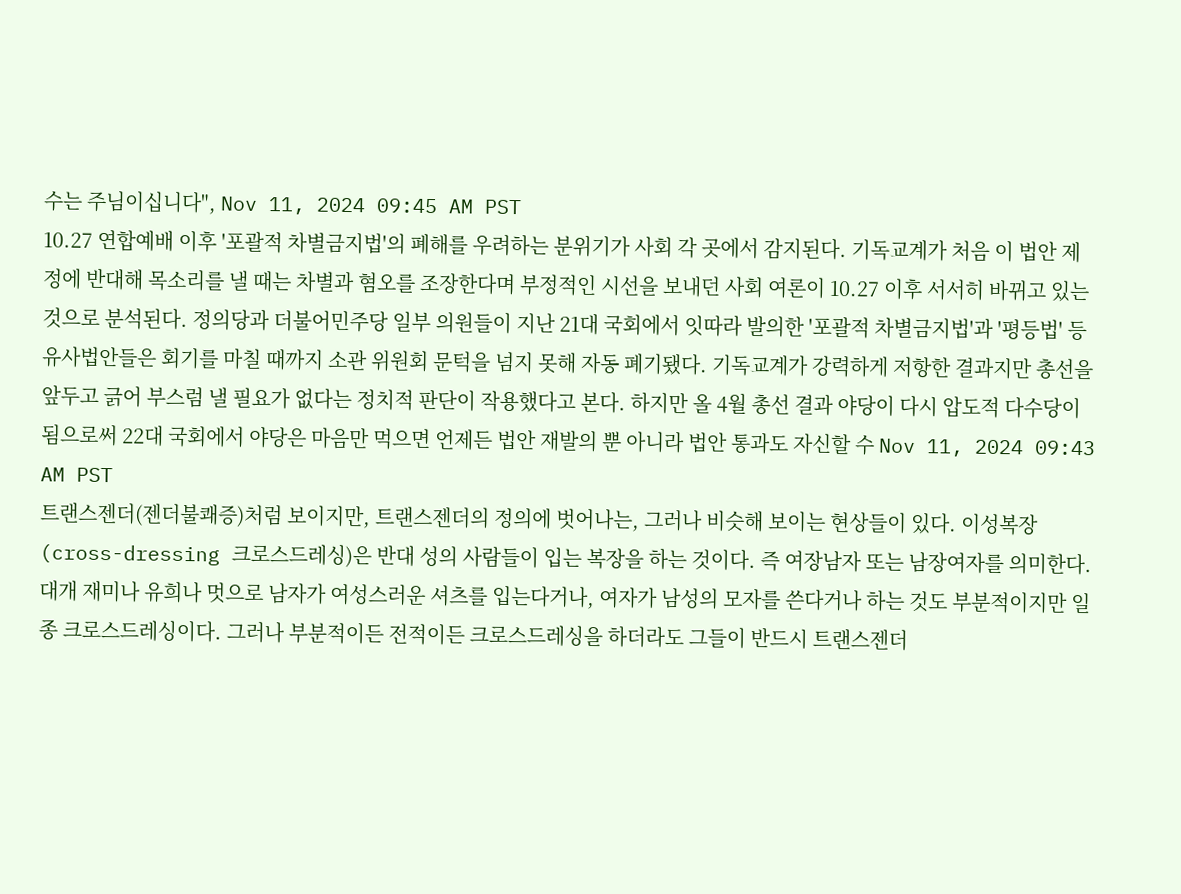수는 주님이십니다", Nov 11, 2024 09:45 AM PST
10.27 연합예배 이후 '포괄적 차별금지법'의 폐해를 우려하는 분위기가 사회 각 곳에서 감지된다. 기독교계가 처음 이 법안 제정에 반대해 목소리를 낼 때는 차별과 혐오를 조장한다며 부정적인 시선을 보내던 사회 여론이 10.27 이후 서서히 바뀌고 있는 것으로 분석된다. 정의당과 더불어민주당 일부 의원들이 지난 21대 국회에서 잇따라 발의한 '포괄적 차별금지법'과 '평등법' 등 유사법안들은 회기를 마칠 때까지 소관 위원회 문턱을 넘지 못해 자동 폐기됐다. 기독교계가 강력하게 저항한 결과지만 총선을 앞두고 긁어 부스럼 낼 필요가 없다는 정치적 판단이 작용했다고 본다. 하지만 올 4월 총선 결과 야당이 다시 압도적 다수당이 됨으로써 22대 국회에서 야당은 마음만 먹으면 언제든 법안 재발의 뿐 아니라 법안 통과도 자신할 수 Nov 11, 2024 09:43 AM PST
트랜스젠더(젠더불쾌증)처럼 보이지만, 트랜스젠더의 정의에 벗어나는, 그러나 비슷해 보이는 현상들이 있다. 이성복장(cross-dressing 크로스드레싱)은 반대 성의 사람들이 입는 복장을 하는 것이다. 즉 여장남자 또는 남장여자를 의미한다. 대개 재미나 유희나 멋으로 남자가 여성스러운 셔츠를 입는다거나, 여자가 남성의 모자를 쓴다거나 하는 것도 부분적이지만 일종 크로스드레싱이다. 그러나 부분적이든 전적이든 크로스드레싱을 하더라도 그들이 반드시 트랜스젠더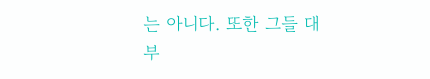는 아니다. 또한 그들 대부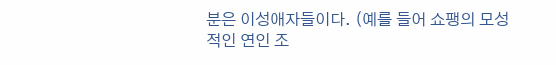분은 이성애자들이다. (예를 들어 쇼팽의 모성적인 연인 조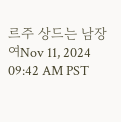르주 상드는 남장 여Nov 11, 2024 09:42 AM PST